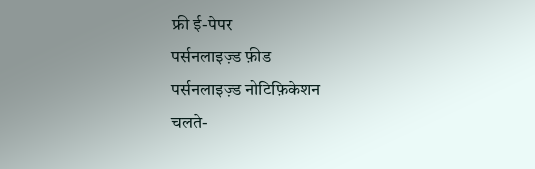फ्री ई-पेपर
पर्सनलाइज़्ड फ़ीड
पर्सनलाइज़्ड नोटिफ़िकेशन
चलते-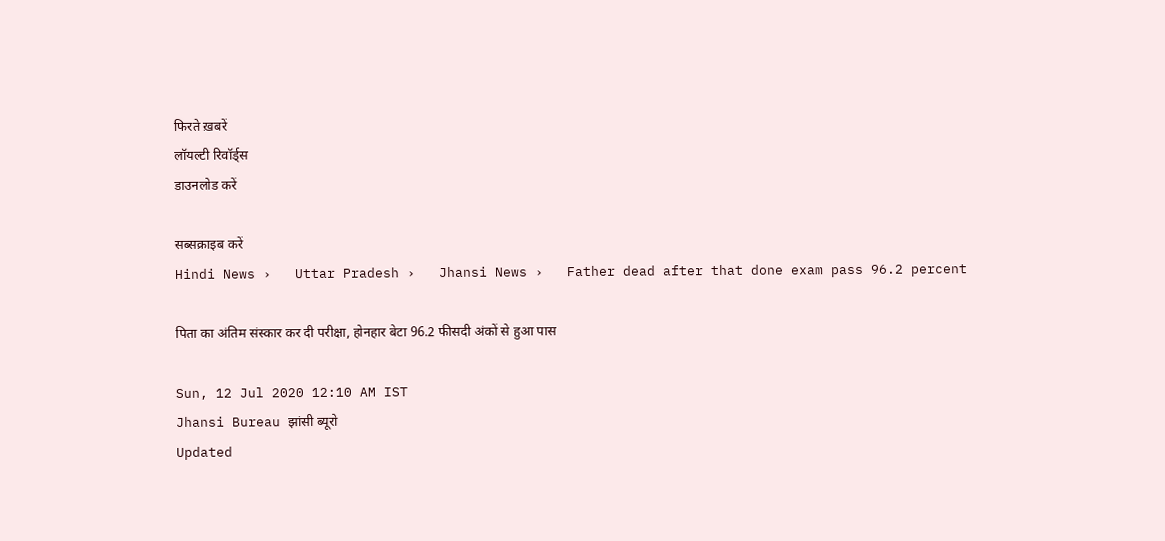फिरते ख़बरें
लॉयल्टी रिवॉर्ड्स
डाउनलोड करें

सब्सक्राइब करें
Hindi News ›   Uttar Pradesh ›   Jhansi News ›   Father dead after that done exam pass 96.2 percent

पिता का अंतिम संस्कार कर दी परीक्षा, होनहार बेटा 96.2 फीसदी अंकों से हुआ पास

Sun, 12 Jul 2020 12:10 AM IST
Jhansi Bureau झांसी ब्यूरो
Updated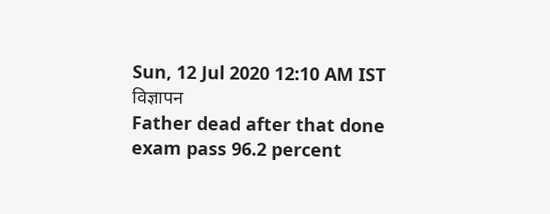Sun, 12 Jul 2020 12:10 AM IST
विज्ञापन
Father dead after that done exam pass 96.2 percent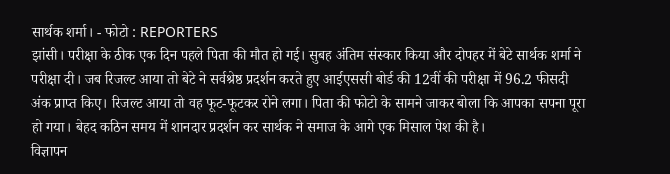सार्थक शर्मा। - फोटो : REPORTERS
झांसी। परीक्षा के ठीक एक दिन पहले पिता की मौत हो गई। सुबह अंतिम संस्कार किया और दोपहर में बेटे सार्थक शर्मा ने परीक्षा दी। जब रिजल्ट आया तो बेटे ने सर्वश्रेष्ठ प्रदर्शन करते हुए आईएससी बोर्ड की 12वीं की परीक्षा में 96.2 फीसदी अंक प्राप्त किए। रिजल्ट आया तो वह फूट-फूटकर रोने लगा। पिता की फोटो के सामने जाकर बोला कि आपका सपना पूरा हो गया। बेहद कठिन समय में शानदार प्रदर्शन कर सार्थक ने समाज के आगे एक मिसाल पेश की है।
विज्ञापन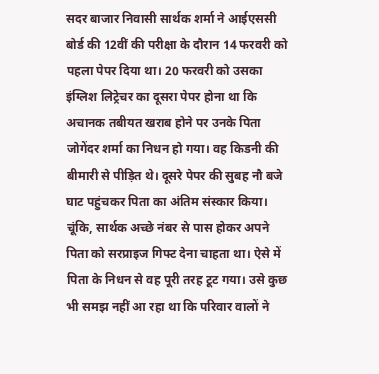सदर बाजार निवासी सार्थक शर्मा ने आईएससी बोर्ड की 12वीं की परीक्षा के दौरान 14 फरवरी को पहला पेपर दिया था। 20 फरवरी को उसका इंग्लिश लिट्रेचर का दूसरा पेपर होना था कि अचानक तबीयत खराब होने पर उनके पिता जोगेंदर शर्मा का निधन हो गया। वह किडनी की बीमारी से पीड़ित थे। दूसरे पेपर की सुबह नौ बजे घाट पहुंचकर पिता का अंतिम संस्कार किया। चूंकि, सार्थक अच्छे नंबर से पास होकर अपने पिता को सरप्राइज गिफ्ट देना चाहता था। ऐसे में पिता के निधन से वह पूरी तरह टूट गया। उसे कुछ भी समझ नहीं आ रहा था कि परिवार वालों ने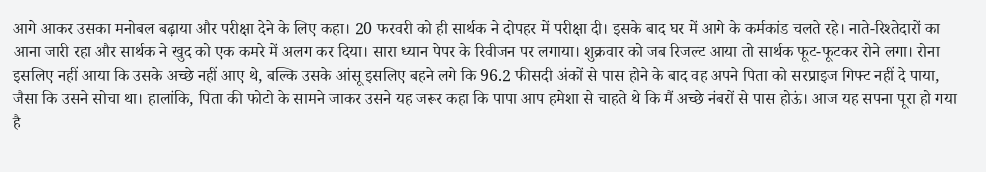आगे आकर उसका मनोबल बढ़ाया और परीक्षा देने के लिए कहा। 20 फरवरी को ही सार्थक ने दोपहर में परीक्षा दी। इसके बाद घर में आगे के कर्मकांड चलते रहे। नाते-रिश्तेदारों का आना जारी रहा और सार्थक ने खुद को एक कमरे में अलग कर दिया। सारा ध्यान पेपर के रिवीजन पर लगाया। शुक्रवार को जब रिजल्ट आया तो सार्थक फूट-फूटकर रोने लगा। रोना इसलिए नहीं आया कि उसके अच्छे नहीं आए थे, बल्कि उसके आंसू इसलिए बहने लगे कि 96.2 फीसदी अंकों से पास होने के बाद वह अपने पिता को सरप्राइज गिफ्ट नहीं दे पाया, जैसा कि उसने सोचा था। हालांकि, पिता की फोटो के सामने जाकर उसने यह जरूर कहा कि पापा आप हमेशा से चाहते थे कि मैं अच्छे नंबरों से पास होऊं। आज यह सपना पूरा हो गया है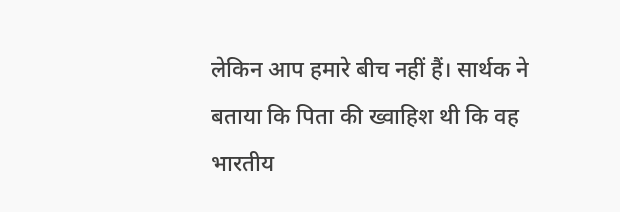लेकिन आप हमारे बीच नहीं हैं। सार्थक ने बताया कि पिता की ख्वाहिश थी कि वह भारतीय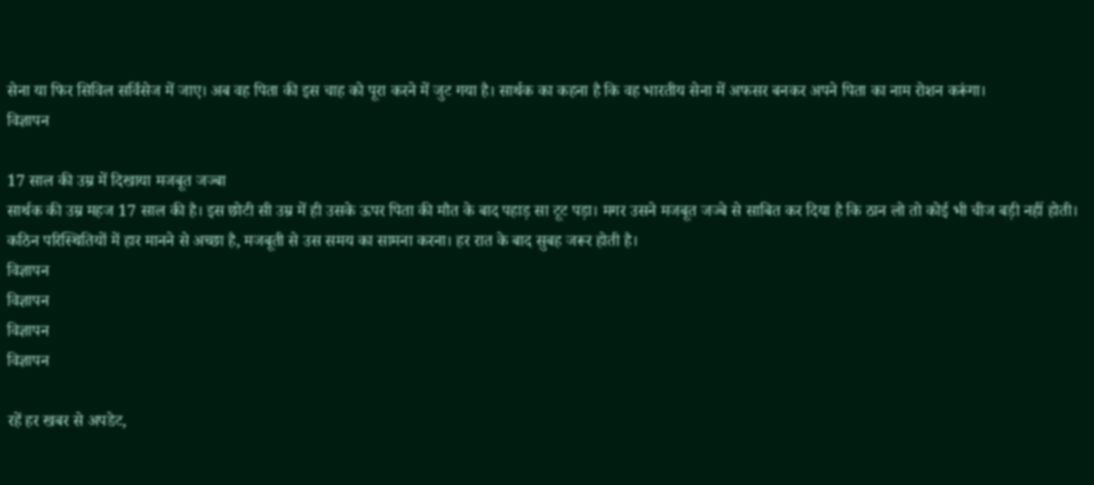सेना या फिर सिविल सर्विसेज में जाए। अब वह पिता की इस चाह को पूरा करने में जुट गया है। सार्थक का कहना है कि वह भारतीय सेना में अफसर बनकर अपने पिता का नाम रोशन करूंगा।
विज्ञापन

17 साल की उम्र में दिखाया मजबूत जज्बा
सार्थक की उम्र महज 17 साल की है। इस छोटी सी उम्र में ही उसके ऊपर पिता की मौत के बाद पहाड़ सा टूट पड़ा। मगर उसने मजबूत जज्बे से साबित कर दिया है कि ठान लो तो कोई भी चीज बड़ी नहीं होती। कठिन परिस्थितियों में हार मानने से अच्छा है, मजबूती से उस समय का सामना करना। हर रात के बाद सुबह जरूर होती है।
विज्ञापन
विज्ञापन
विज्ञापन
विज्ञापन

रहें हर खबर से अपडेट,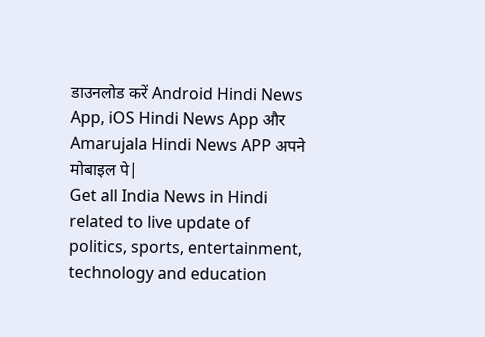डाउनलोड करें Android Hindi News App, iOS Hindi News App और Amarujala Hindi News APP अपने मोबाइल पे|
Get all India News in Hindi related to live update of politics, sports, entertainment, technology and education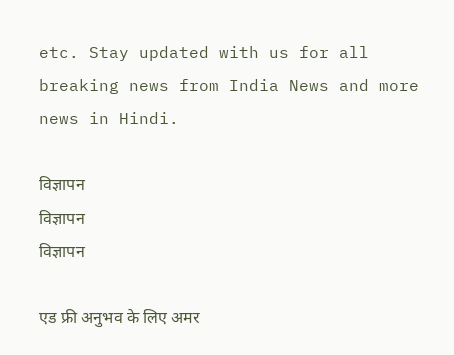etc. Stay updated with us for all breaking news from India News and more news in Hindi.

विज्ञापन
विज्ञापन
विज्ञापन

एड फ्री अनुभव के लिए अमर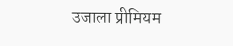उजाला प्रीमियम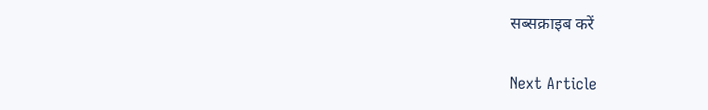सब्सक्राइब करें

Next Article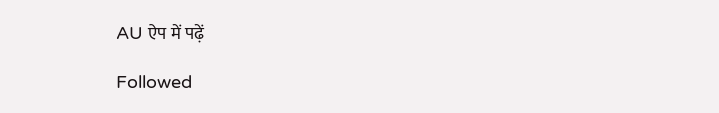AU ऐप में पढ़ें

Followed